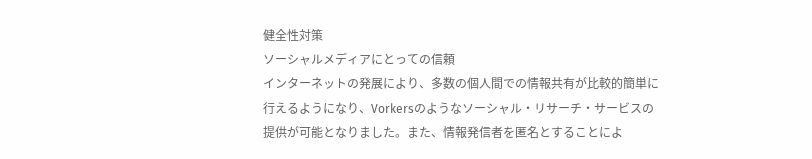健全性対策
ソーシャルメディアにとっての信頼
インターネットの発展により、多数の個人間での情報共有が比較的簡単に行えるようになり、Vorkersのようなソーシャル・リサーチ・サービスの提供が可能となりました。また、情報発信者を匿名とすることによ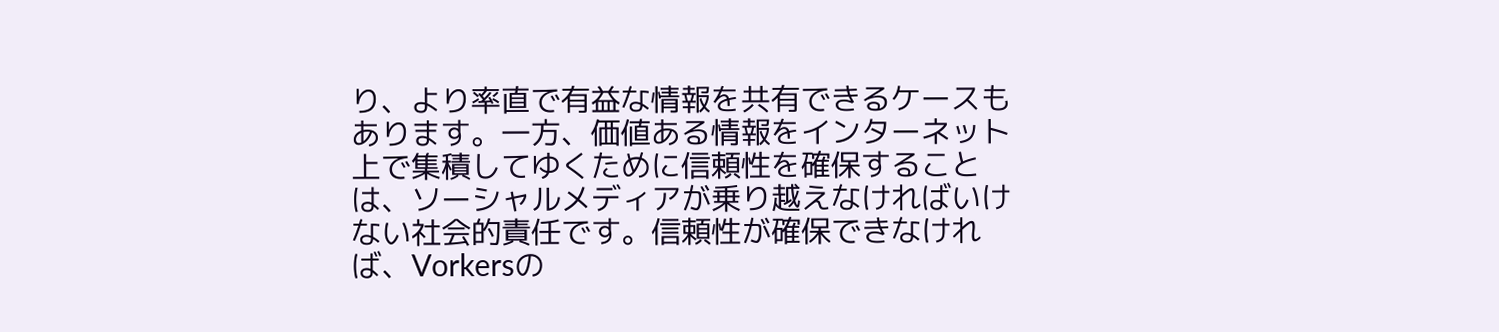り、より率直で有益な情報を共有できるケースもあります。一方、価値ある情報をインターネット上で集積してゆくために信頼性を確保することは、ソーシャルメディアが乗り越えなければいけない社会的責任です。信頼性が確保できなければ、Vorkersの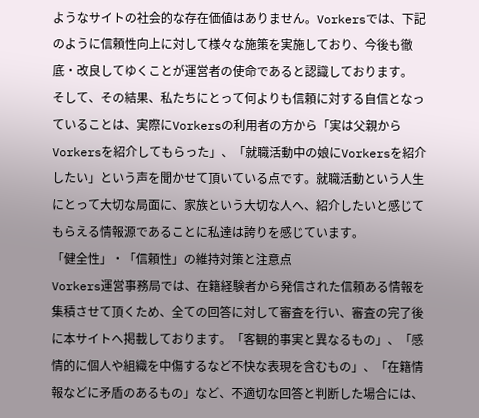ようなサイトの社会的な存在価値はありません。Vorkersでは、下記のように信頼性向上に対して様々な施策を実施しており、今後も徹底・改良してゆくことが運営者の使命であると認識しております。
そして、その結果、私たちにとって何よりも信頼に対する自信となっていることは、実際にVorkersの利用者の方から「実は父親からVorkersを紹介してもらった」、「就職活動中の娘にVorkersを紹介したい」という声を聞かせて頂いている点です。就職活動という人生にとって大切な局面に、家族という大切な人へ、紹介したいと感じてもらえる情報源であることに私達は誇りを感じています。
「健全性」・「信頼性」の維持対策と注意点
Vorkers運営事務局では、在籍経験者から発信された信頼ある情報を集積させて頂くため、全ての回答に対して審査を行い、審査の完了後に本サイトへ掲載しております。「客観的事実と異なるもの」、「感情的に個人や組織を中傷するなど不快な表現を含むもの」、「在籍情報などに矛盾のあるもの」など、不適切な回答と判断した場合には、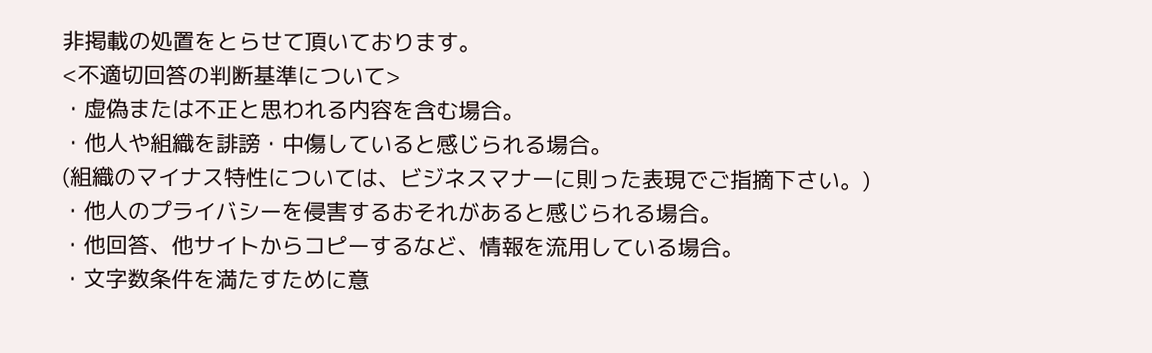非掲載の処置をとらせて頂いております。
<不適切回答の判断基準について>
・虚偽または不正と思われる内容を含む場合。
・他人や組織を誹謗・中傷していると感じられる場合。
(組織のマイナス特性については、ビジネスマナーに則った表現でご指摘下さい。)
・他人のプライバシーを侵害するおそれがあると感じられる場合。
・他回答、他サイトからコピーするなど、情報を流用している場合。
・文字数条件を満たすために意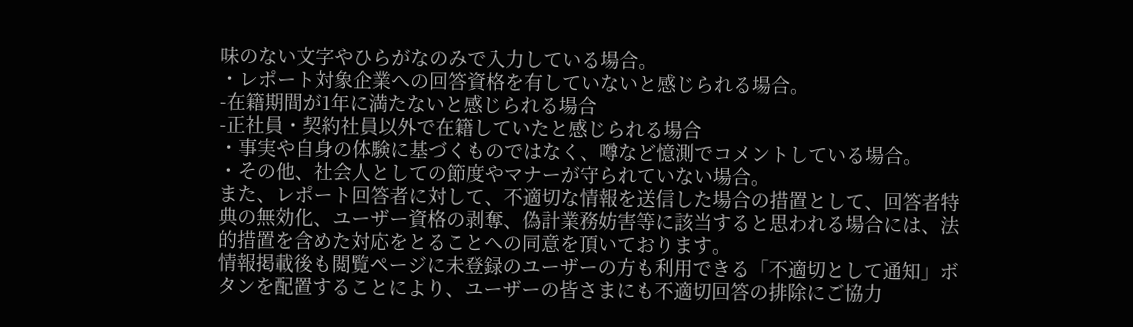味のない文字やひらがなのみで入力している場合。
・レポート対象企業への回答資格を有していないと感じられる場合。
-在籍期間が1年に満たないと感じられる場合
-正社員・契約社員以外で在籍していたと感じられる場合
・事実や自身の体験に基づくものではなく、噂など憶測でコメントしている場合。
・その他、社会人としての節度やマナーが守られていない場合。
また、レポート回答者に対して、不適切な情報を送信した場合の措置として、回答者特典の無効化、ユーザー資格の剥奪、偽計業務妨害等に該当すると思われる場合には、法的措置を含めた対応をとることへの同意を頂いております。
情報掲載後も閲覧ページに未登録のユーザーの方も利用できる「不適切として通知」ボタンを配置することにより、ユーザーの皆さまにも不適切回答の排除にご協力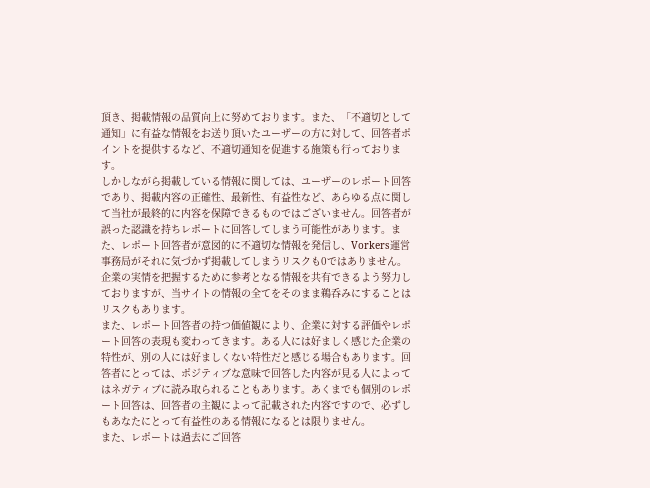頂き、掲載情報の品質向上に努めております。また、「不適切として通知」に有益な情報をお送り頂いたユーザーの方に対して、回答者ポイントを提供するなど、不適切通知を促進する施策も行っております。
しかしながら掲載している情報に関しては、ユーザーのレポート回答であり、掲載内容の正確性、最新性、有益性など、あらゆる点に関して当社が最終的に内容を保障できるものではございません。回答者が誤った認識を持ちレポートに回答してしまう可能性があります。また、レポート回答者が意図的に不適切な情報を発信し、Vorkers運営事務局がそれに気づかず掲載してしまうリスクも0ではありません。企業の実情を把握するために参考となる情報を共有できるよう努力しておりますが、当サイトの情報の全てをそのまま鵜呑みにすることはリスクもあります。
また、レポート回答者の持つ価値観により、企業に対する評価やレポート回答の表現も変わってきます。ある人には好ましく感じた企業の特性が、別の人には好ましくない特性だと感じる場合もあります。回答者にとっては、ポジティブな意味で回答した内容が見る人によってはネガティブに読み取られることもあります。あくまでも個別のレポート回答は、回答者の主観によって記載された内容ですので、必ずしもあなたにとって有益性のある情報になるとは限りません。
また、レポートは過去にご回答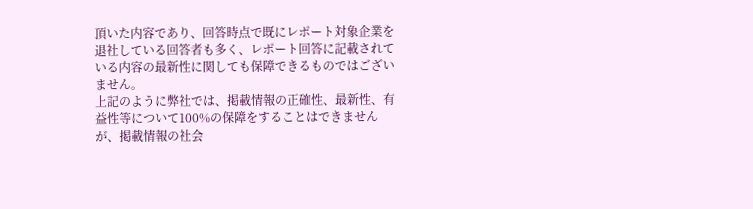頂いた内容であり、回答時点で既にレポート対象企業を退社している回答者も多く、レポート回答に記載されている内容の最新性に関しても保障できるものではございません。
上記のように弊社では、掲載情報の正確性、最新性、有益性等について100%の保障をすることはできませんが、掲載情報の社会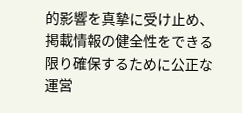的影響を真摯に受け止め、掲載情報の健全性をできる限り確保するために公正な運営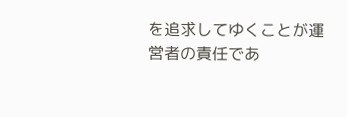を追求してゆくことが運営者の責任であ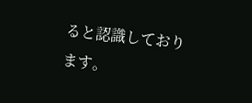ると認識しております。